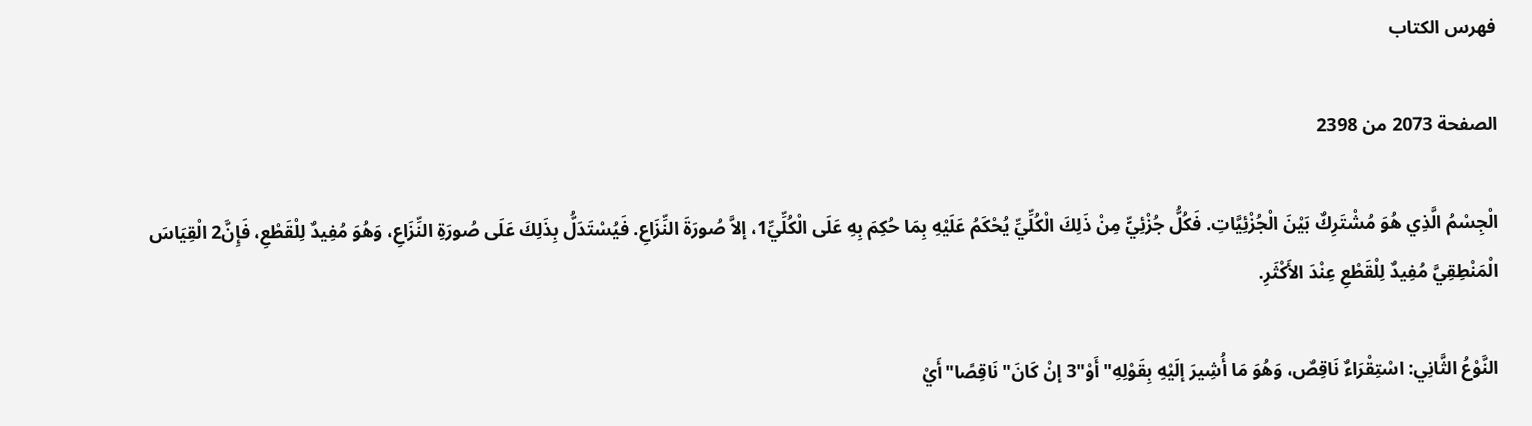فهرس الكتاب

الصفحة 2073 من 2398

الْجِسْمُ الَّذِي هُوَ مُشْتَرِكٌ بَيْنَ الْجُزْئِيَّاتِ. فَكُلُّ جُزْئِيٍّ مِنْ ذَلِكَ الْكُلِّيِّ يُحْكَمُ عَلَيْهِ بِمَا حُكِمَ بِهِ عَلَى الْكُلِّيِّ1، إلاَّ صُورَةَ النِّزَاعِ. فَيُسْتَدَلُّ بِذَلِكَ عَلَى صُورَةِ النِّزَاعِ، وَهُوَ مُفِيدٌ لِلْقَطْعِ، فَإِنَّ2 الْقِيَاسَ الْمَنْطِقِيَّ مُفِيدٌ لِلْقَطْعِ عِنْدَ الأَكْثَرِ.

النَّوْعُ الثَّانِي: اسْتِقْرَاءٌ نَاقِصٌ، وَهُوَ مَا أُشِيرَ إلَيْهِ بِقَوْلِهِ"أَوْ"3 إنْ كَانَ"نَاقِصًا"أَيْ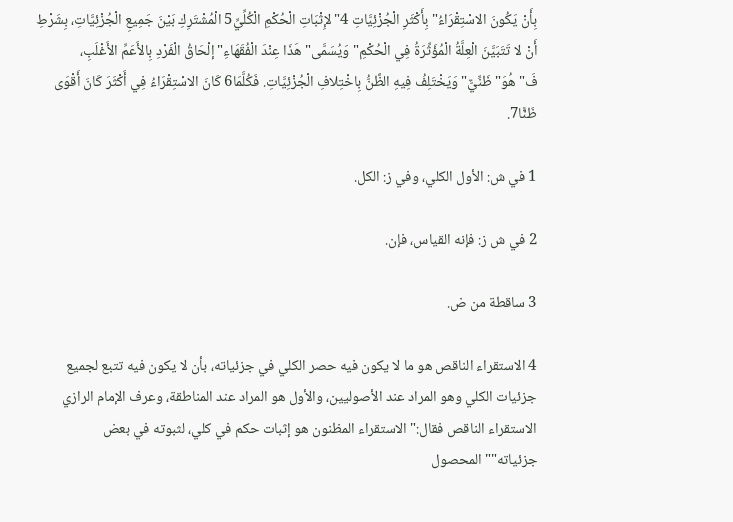بِأَنْ يَكُونَ الاسْتِقْرَاءُ"بِأَكْثَرِ الْجُزْئِيَّاتِ 4"لإِثْبَاتِ الْحُكْمِ الْكُلِّيِّ5 الْمُشْتَرِكِ بَيْنَ جَمِيعِ الْجُزْئِيَّاتِ، بِشَرْطِ أَنْ لا تَتَبَيَّنَ الْعِلَّةُ الْمُؤَثِّرَةُ فِي الْحُكْمِ"وَيُسَمَّى"هَذَا عِنْدَ الْفُقَهَاءِ"إلْحَاقُ الْفَرْدِ بِالأَعَمِّ الأَغْلَبِ، فَ"هُوَ"ظَنِّيٌّ"وَيَخْتَلِفُ فِيهِ الظَّنُّ بِاخْتِلافِ الْجُزْئِيَّاتِ. فَكُلَّمَا6 كَانَ الاسْتِقْرَاءُ فِي أَكْثَرَ كَانَ أَقْوَى ظَنًّا7.

1 في ش: الأول الكلي، وفي ز: الكل.

2 في ش ز: فإنه القياس، فإن.

3 ساقطة من ض.

4 الاستقراء الناقص هو ما لا يكون فيه حصر الكلي في جزئياته، بأن لا يكون فيه تتبع لجميع جزئيات الكلي وهو المراد عند الأصوليين، والأول هو المراد عند المناطقة، وعرف الإمام الرازي الاستقراء الناقص فقال:"الاستقراء المظنون هو إثبات حكم في كلي، لثبوته في بعض جزئياته""المحصول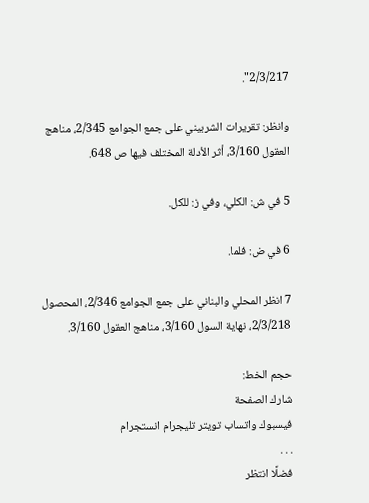2/3/217".

وانظر: تقريرات الشربيني على جمع الجوامع 2/345، مناهج العقول 3/160، أثر الأدلة المختلف فيها ص 648.

5 في ش: الكلي، وفي ز: للكل.

6 في ض: فلما.

7 انظر المحلي والبناني على جمع الجوامع 2/346، المحصول 2/3/218، نهاية السول 3/160، مناهج العقول 3/160.

حجم الخط:
شارك الصفحة
فيسبوك واتساب تويتر تليجرام انستجرام
. . .
فضلًا انتظر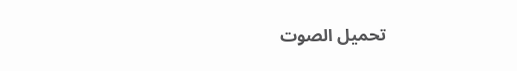تحميل الصوت